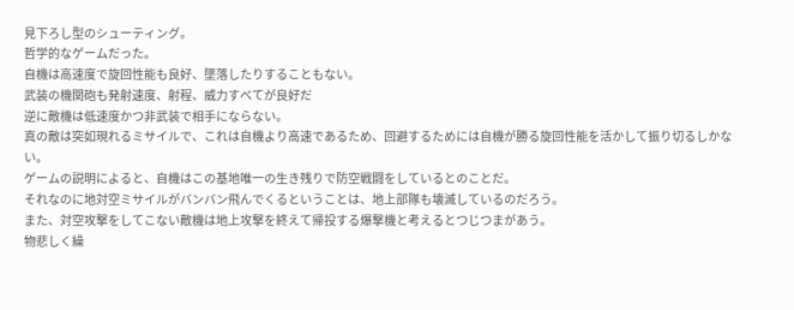見下ろし型のシューティング。
哲学的なゲームだった。
自機は高速度で旋回性能も良好、墜落したりすることもない。
武装の機関砲も発射速度、射程、威力すべてが良好だ
逆に敵機は低速度かつ非武装で相手にならない。
真の敵は突如現れるミサイルで、これは自機より高速であるため、回避するためには自機が勝る旋回性能を活かして振り切るしかない。
ゲームの説明によると、自機はこの基地唯一の生き残りで防空戦闘をしているとのことだ。
それなのに地対空ミサイルがバンバン飛んでくるということは、地上部隊も壊滅しているのだろう。
また、対空攻撃をしてこない敵機は地上攻撃を終えて帰投する爆撃機と考えるとつじつまがあう。
物悲しく繰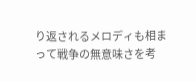り返されるメロディも相まって戦争の無意味さを考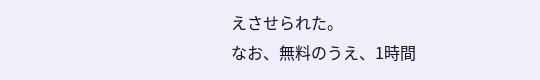えさせられた。
なお、無料のうえ、1時間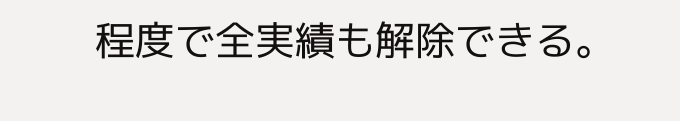程度で全実績も解除できる。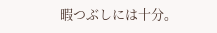暇つぶしには十分。